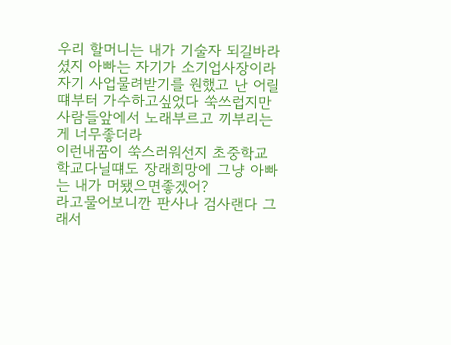우리 할머니는 내가 기술자 되길바라셨지 아빠는 자기가 소기업사장이라 자기 사업물려받기를 원했고 난 어릴떄부터 가수하고싶었다 쑥쓰럽지만 사람들앞에서 노래부르고 끼부리는게 너무좋더라
이런내꿈이 쑥스러워선지 초중학교 학교다닐떄도 장래희망에 그냥 아빠는 내가 머됐으면좋겠어?
라고물어보니깐 판사나 검사랜다 그래서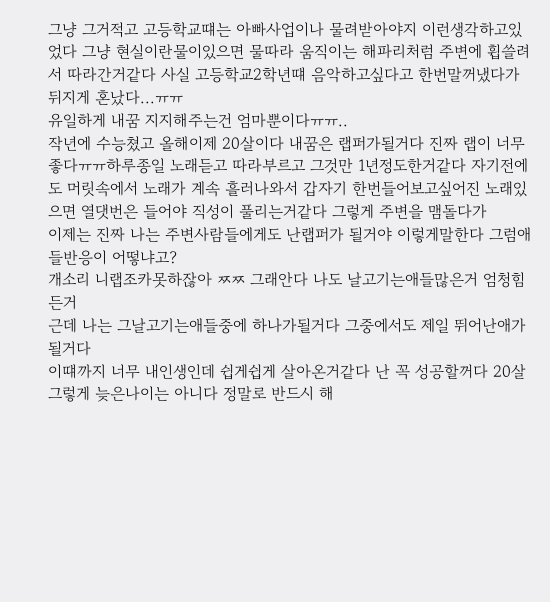그냥 그거적고 고등학교떄는 아빠사업이나 물려받아야지 이런생각하고있었다 그냥 현실이란물이있으면 물따라 움직이는 해파리처럼 주변에 휩쓸려서 따라간거같다 사실 고등학교2학년떄 음악하고싶다고 한번말꺼냈다가 뒤지게 혼났다...ㅠㅠ
유일하게 내꿈 지지해주는건 엄마뿐이다ㅠㅠ..
작년에 수능쳤고 올해이제 20살이다 내꿈은 랩퍼가될거다 진짜 랩이 너무좋다ㅠㅠ하루종일 노래듣고 따라부르고 그것만 1년정도한거같다 자기전에도 머릿속에서 노래가 계속 흘러나와서 갑자기 한번들어보고싶어진 노래있으면 열댓번은 들어야 직성이 풀리는거같다 그렇게 주변을 맴돌다가
이제는 진짜 나는 주변사람들에게도 난랩퍼가 될거야 이렇게말한다 그럼애들반응이 어떻냐고?
개소리 니랩조카못하잖아 ㅉㅉ 그래안다 나도 날고기는애들많은거 엄청힘든거
근데 나는 그날고기는애들중에 하나가될거다 그중에서도 제일 뛰어난애가 될거다
이떄까지 너무 내인생인데 쉽게쉽게 살아온거같다 난 꼭 성공할꺼다 20살 그렇게 늦은나이는 아니다 정말로 반드시 해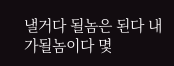낼거다 될놈은 된다 내가될놈이다 몇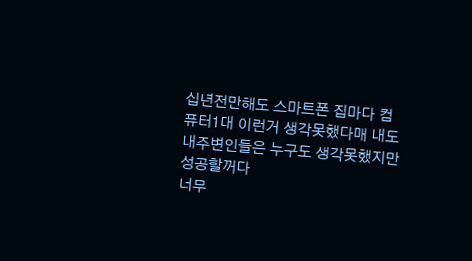십년전만해도 스마트폰 집마다 컴퓨터1대 이런거 생각못했다매 내도 내주변인들은 누구도 생각못했지만 성공할꺼다
너무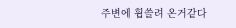주변에 휩쓸려 온거같다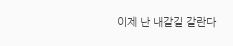이제 난 내갈길 갈란다